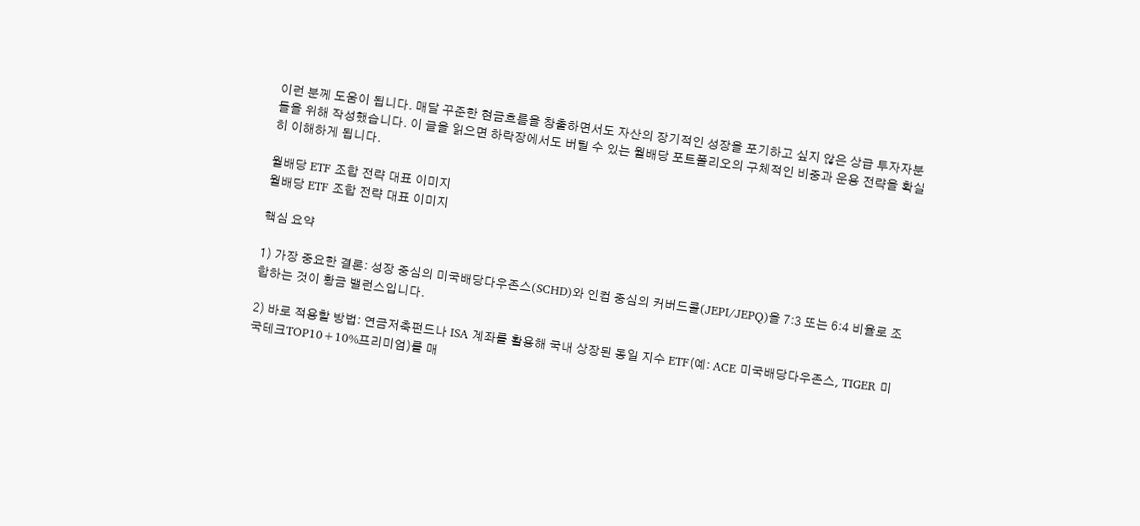이런 분께 도움이 됩니다. 매달 꾸준한 현금흐름을 창출하면서도 자산의 장기적인 성장을 포기하고 싶지 않은 상급 투자자분들을 위해 작성했습니다. 이 글을 읽으면 하락장에서도 버틸 수 있는 월배당 포트폴리오의 구체적인 비중과 운용 전략을 확실히 이해하게 됩니다.

월배당 ETF 조합 전략 대표 이미지
월배당 ETF 조합 전략 대표 이미지

핵심 요약

1) 가장 중요한 결론: 성장 중심의 미국배당다우존스(SCHD)와 인컴 중심의 커버드콜(JEPI/JEPQ)을 7:3 또는 6:4 비율로 조합하는 것이 황금 밸런스입니다.

2) 바로 적용할 방법: 연금저축펀드나 ISA 계좌를 활용해 국내 상장된 동일 지수 ETF(예: ACE 미국배당다우존스, TIGER 미국테크TOP10+10%프리미엄)를 매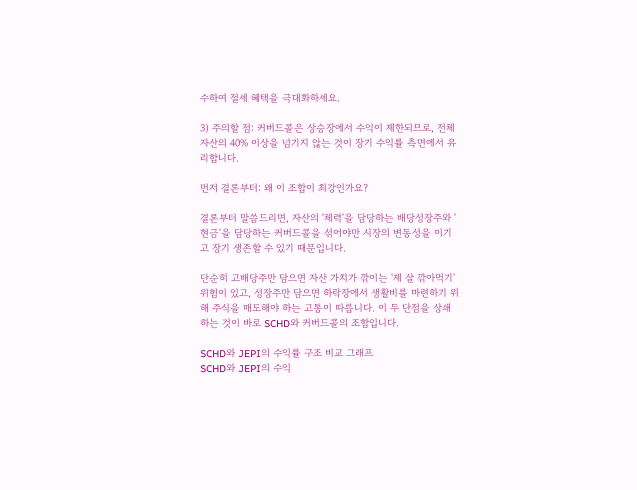수하여 절세 혜택을 극대화하세요.

3) 주의할 점: 커버드콜은 상승장에서 수익이 제한되므로, 전체 자산의 40% 이상을 넘기지 않는 것이 장기 수익률 측면에서 유리합니다.

먼저 결론부터: 왜 이 조합이 최강인가요?

결론부터 말씀드리면, 자산의 '체력'을 담당하는 배당성장주와 '현금'을 담당하는 커버드콜을 섞어야만 시장의 변동성을 이기고 장기 생존할 수 있기 때문입니다.

단순히 고배당주만 담으면 자산 가치가 깎이는 '제 살 깎아먹기' 위험이 있고, 성장주만 담으면 하락장에서 생활비를 마련하기 위해 주식을 매도해야 하는 고통이 따릅니다. 이 두 단점을 상쇄하는 것이 바로 SCHD와 커버드콜의 조합입니다.

SCHD와 JEPI의 수익률 구조 비교 그래프
SCHD와 JEPI의 수익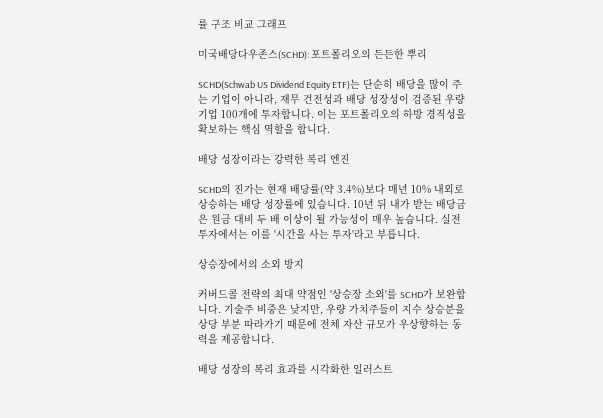률 구조 비교 그래프

미국배당다우존스(SCHD): 포트폴리오의 든든한 뿌리

SCHD(Schwab US Dividend Equity ETF)는 단순히 배당을 많이 주는 기업이 아니라, 재무 건전성과 배당 성장성이 검증된 우량 기업 100개에 투자합니다. 이는 포트폴리오의 하방 경직성을 확보하는 핵심 역할을 합니다.

배당 성장이라는 강력한 복리 엔진

SCHD의 진가는 현재 배당률(약 3.4%)보다 매년 10% 내외로 상승하는 배당 성장률에 있습니다. 10년 뒤 내가 받는 배당금은 원금 대비 두 배 이상이 될 가능성이 매우 높습니다. 실전 투자에서는 이를 '시간을 사는 투자'라고 부릅니다.

상승장에서의 소외 방지

커버드콜 전략의 최대 약점인 '상승장 소외'를 SCHD가 보완합니다. 기술주 비중은 낮지만, 우량 가치주들이 지수 상승분을 상당 부분 따라가기 때문에 전체 자산 규모가 우상향하는 동력을 제공합니다.

배당 성장의 복리 효과를 시각화한 일러스트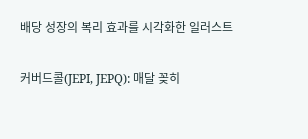배당 성장의 복리 효과를 시각화한 일러스트

커버드콜(JEPI, JEPQ): 매달 꽂히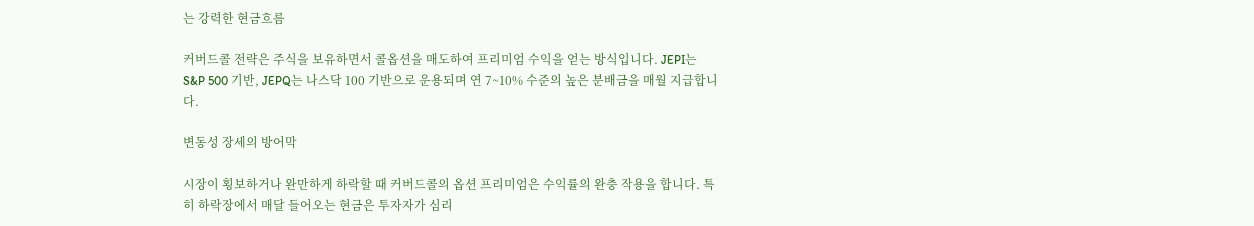는 강력한 현금흐름

커버드콜 전략은 주식을 보유하면서 콜옵션을 매도하여 프리미엄 수익을 얻는 방식입니다. JEPI는 S&P 500 기반, JEPQ는 나스닥 100 기반으로 운용되며 연 7~10% 수준의 높은 분배금을 매월 지급합니다.

변동성 장세의 방어막

시장이 횡보하거나 완만하게 하락할 때 커버드콜의 옵션 프리미엄은 수익률의 완충 작용을 합니다. 특히 하락장에서 매달 들어오는 현금은 투자자가 심리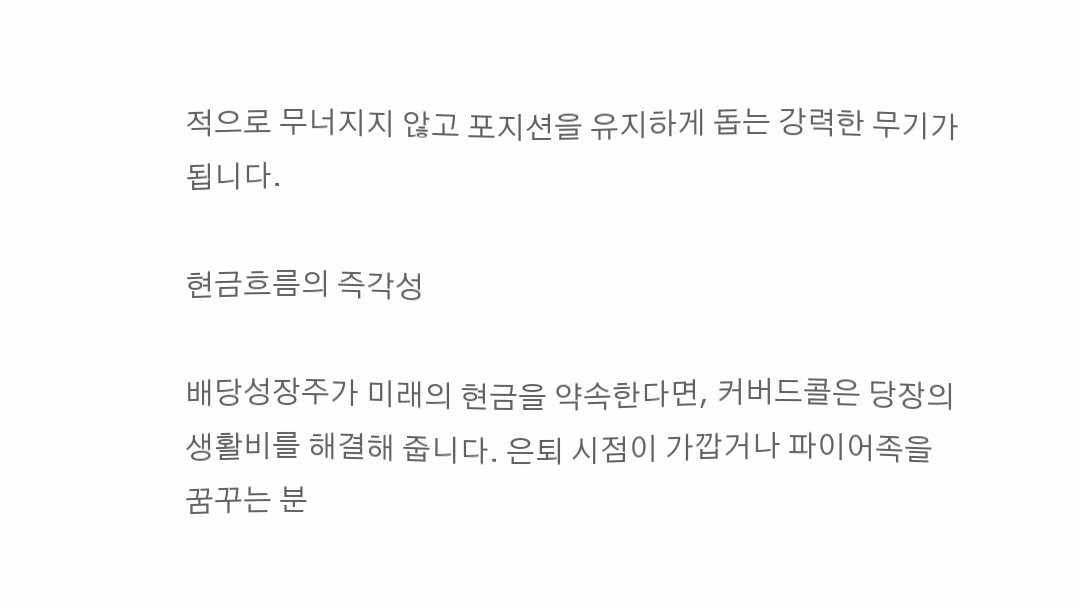적으로 무너지지 않고 포지션을 유지하게 돕는 강력한 무기가 됩니다.

현금흐름의 즉각성

배당성장주가 미래의 현금을 약속한다면, 커버드콜은 당장의 생활비를 해결해 줍니다. 은퇴 시점이 가깝거나 파이어족을 꿈꾸는 분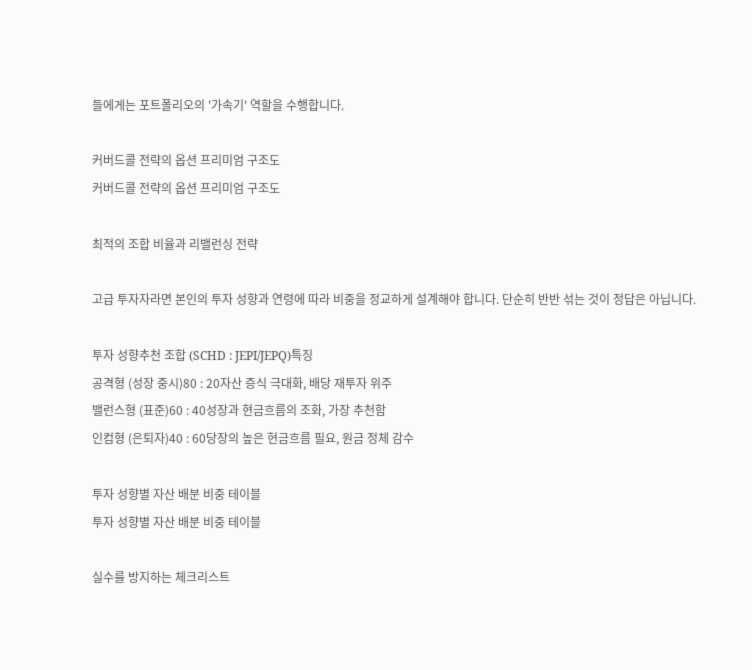들에게는 포트폴리오의 '가속기' 역할을 수행합니다.

커버드콜 전략의 옵션 프리미엄 구조도
커버드콜 전략의 옵션 프리미엄 구조도

최적의 조합 비율과 리밸런싱 전략

고급 투자자라면 본인의 투자 성향과 연령에 따라 비중을 정교하게 설계해야 합니다. 단순히 반반 섞는 것이 정답은 아닙니다.

투자 성향추천 조합 (SCHD : JEPI/JEPQ)특징
공격형 (성장 중시)80 : 20자산 증식 극대화, 배당 재투자 위주
밸런스형 (표준)60 : 40성장과 현금흐름의 조화, 가장 추천함
인컴형 (은퇴자)40 : 60당장의 높은 현금흐름 필요, 원금 정체 감수

투자 성향별 자산 배분 비중 테이블
투자 성향별 자산 배분 비중 테이블

실수를 방지하는 체크리스트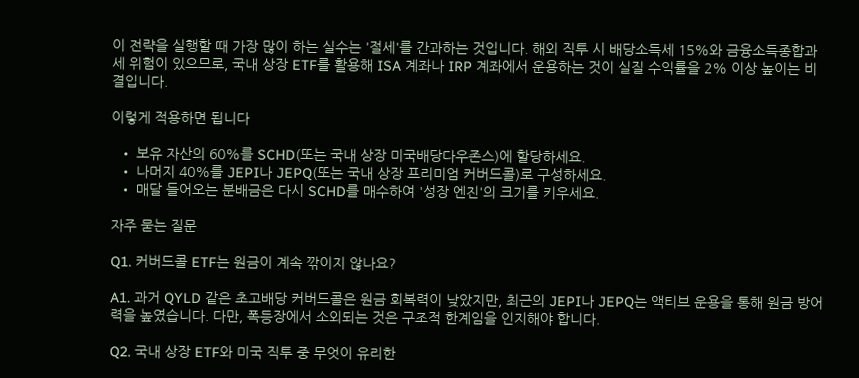이 전략을 실행할 때 가장 많이 하는 실수는 '절세'를 간과하는 것입니다. 해외 직투 시 배당소득세 15%와 금융소득종합과세 위험이 있으므로, 국내 상장 ETF를 활용해 ISA 계좌나 IRP 계좌에서 운용하는 것이 실질 수익률을 2% 이상 높이는 비결입니다.

이렇게 적용하면 됩니다

  • 보유 자산의 60%를 SCHD(또는 국내 상장 미국배당다우존스)에 할당하세요.
  • 나머지 40%를 JEPI나 JEPQ(또는 국내 상장 프리미엄 커버드콜)로 구성하세요.
  • 매달 들어오는 분배금은 다시 SCHD를 매수하여 '성장 엔진'의 크기를 키우세요.

자주 묻는 질문

Q1. 커버드콜 ETF는 원금이 계속 깎이지 않나요?

A1. 과거 QYLD 같은 초고배당 커버드콜은 원금 회복력이 낮았지만, 최근의 JEPI나 JEPQ는 액티브 운용을 통해 원금 방어력을 높였습니다. 다만, 폭등장에서 소외되는 것은 구조적 한계임을 인지해야 합니다.

Q2. 국내 상장 ETF와 미국 직투 중 무엇이 유리한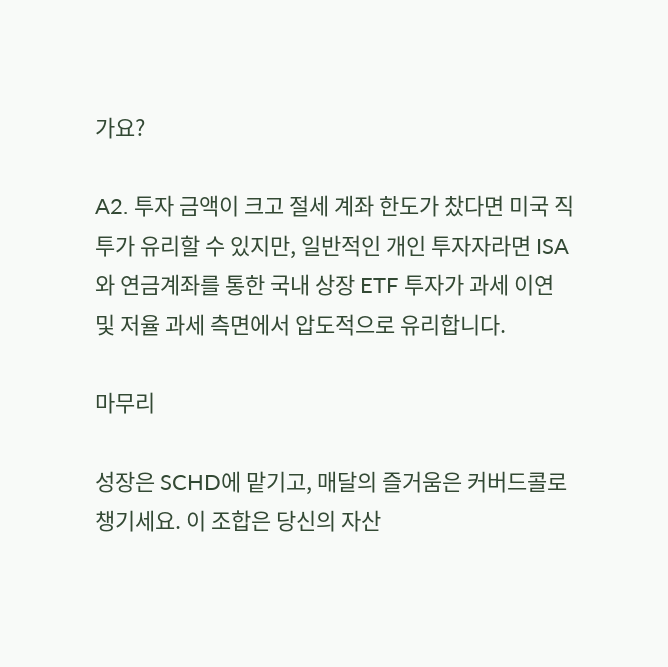가요?

A2. 투자 금액이 크고 절세 계좌 한도가 찼다면 미국 직투가 유리할 수 있지만, 일반적인 개인 투자자라면 ISA와 연금계좌를 통한 국내 상장 ETF 투자가 과세 이연 및 저율 과세 측면에서 압도적으로 유리합니다.

마무리

성장은 SCHD에 맡기고, 매달의 즐거움은 커버드콜로 챙기세요. 이 조합은 당신의 자산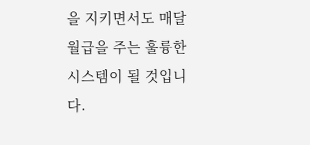을 지키면서도 매달 월급을 주는 훌륭한 시스템이 될 것입니다.